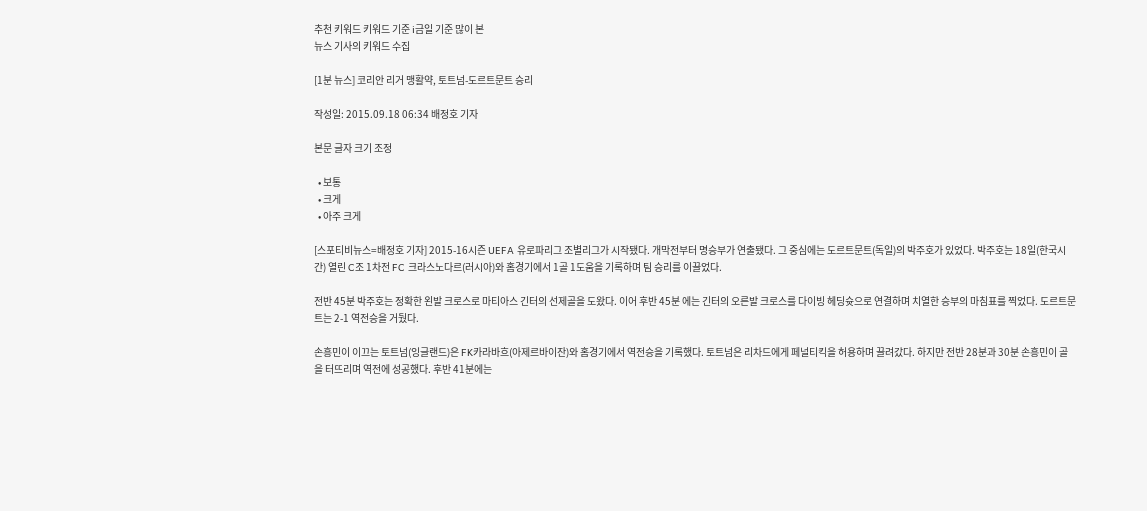추천 키워드 키워드 기준 i금일 기준 많이 본
뉴스 기사의 키워드 수집

[1분 뉴스] 코리안 리거 맹활약, 토트넘-도르트문트 승리

작성일: 2015.09.18 06:34 배정호 기자

본문 글자 크기 조정

  • 보통
  • 크게
  • 아주 크게

[스포티비뉴스=배정호 기자] 2015-16시즌 UEFA 유로파리그 조별리그가 시작됐다. 개막전부터 명승부가 연출됐다. 그 중심에는 도르트문트(독일)의 박주호가 있었다. 박주호는 18일(한국시간) 열린 C조 1차전 FC 크라스노다르(러시아)와 홈경기에서 1골 1도움을 기록하며 팀 승리를 이끌었다.

전반 45분 박주호는 정확한 왼발 크로스로 마티아스 긴터의 선제골을 도왔다. 이어 후반 45분 에는 긴터의 오른발 크로스를 다이빙 헤딩슛으로 연결하며 치열한 승부의 마침표를 찍었다. 도르트문트는 2-1 역전승을 거뒀다.

손흥민이 이끄는 토트넘(잉글랜드)은 FK카라바흐(아제르바이잔)와 홈경기에서 역전승을 기록했다. 토트넘은 리차드에게 페널티킥을 허용하며 끌려갔다. 하지만 전반 28분과 30분 손흥민이 골을 터뜨리며 역전에 성공했다. 후반 41분에는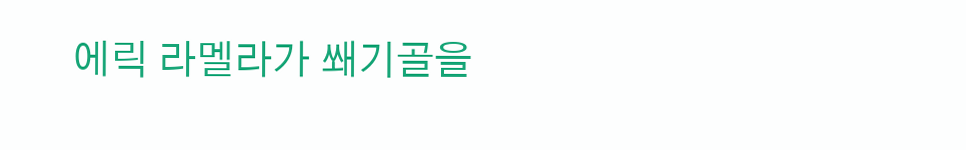에릭 라멜라가 쐐기골을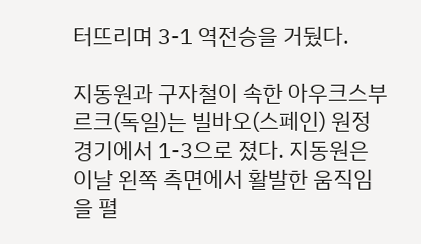터뜨리며 3-1 역전승을 거뒀다.

지동원과 구자철이 속한 아우크스부르크(독일)는 빌바오(스페인) 원정 경기에서 1-3으로 졌다. 지동원은 이날 왼쪽 측면에서 활발한 움직임을 펼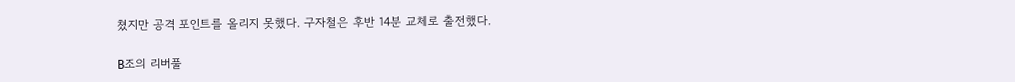쳤지만 공격 포인트를 올리지 못했다. 구자철은 후반 14분 교체로 출전했다.

B조의 리버풀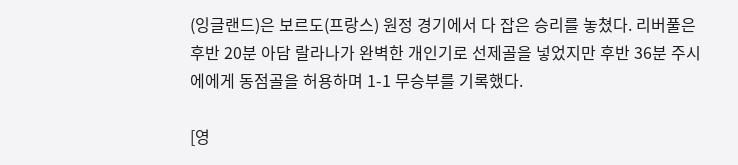(잉글랜드)은 보르도(프랑스) 원정 경기에서 다 잡은 승리를 놓쳤다. 리버풀은 후반 20분 아담 랄라나가 완벽한 개인기로 선제골을 넣었지만 후반 36분 주시에에게 동점골을 허용하며 1-1 무승부를 기록했다.

[영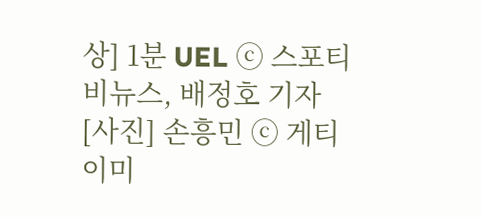상] 1분 UEL ⓒ 스포티비뉴스, 배정호 기자
[사진] 손흥민 ⓒ 게티이미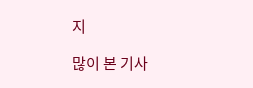지

많이 본 기사